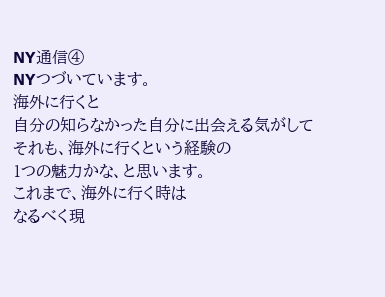NY通信④
NYつづいています。
海外に行くと
自分の知らなかった自分に出会える気がして
それも、海外に行くという経験の
1つの魅力かな、と思います。
これまで、海外に行く時は
なるべく現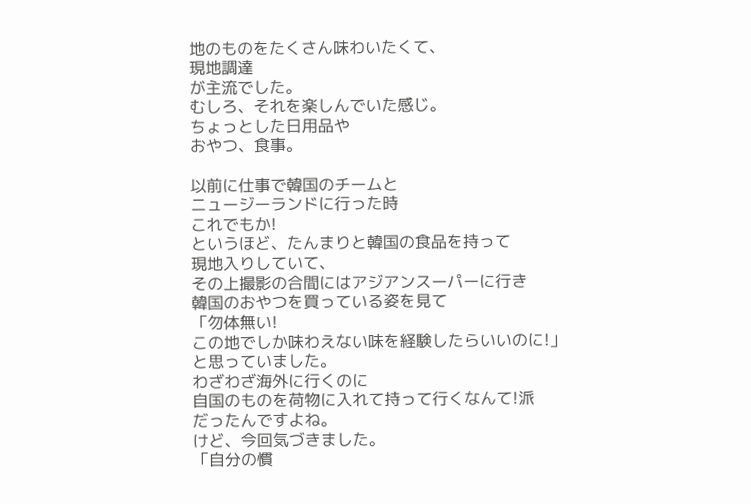地のものをたくさん味わいたくて、
現地調達
が主流でした。
むしろ、それを楽しんでいた感じ。
ちょっとした日用品や
おやつ、食事。

以前に仕事で韓国のチームと
ニュージーランドに行った時
これでもか!
というほど、たんまりと韓国の食品を持って
現地入りしていて、
その上撮影の合間にはアジアンスーパーに行き
韓国のおやつを買っている姿を見て
「勿体無い!
この地でしか味わえない味を経験したらいいのに!」
と思っていました。
わざわざ海外に行くのに
自国のものを荷物に入れて持って行くなんて!派
だったんですよね。
けど、今回気づきました。
「自分の慣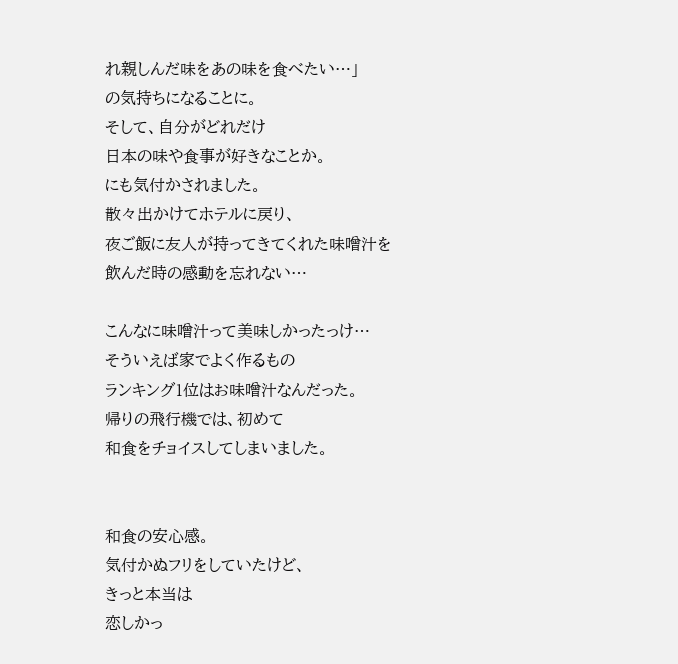れ親しんだ味をあの味を食べたい…」
の気持ちになることに。
そして、自分がどれだけ
日本の味や食事が好きなことか。
にも気付かされました。
散々出かけてホテルに戻り、
夜ご飯に友人が持ってきてくれた味噌汁を
飲んだ時の感動を忘れない…

こんなに味噌汁って美味しかったっけ…
そういえば家でよく作るもの
ランキング1位はお味噌汁なんだった。
帰りの飛行機では、初めて
和食をチョイスしてしまいました。


和食の安心感。
気付かぬフリをしていたけど、
きっと本当は
恋しかっ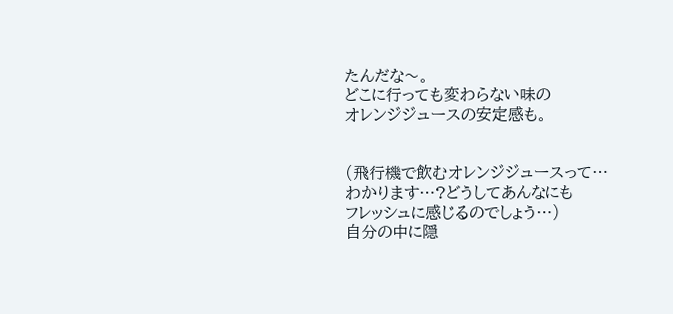たんだな〜。
どこに行っても変わらない味の
オレンジジュースの安定感も。


(飛行機で飲むオレンジジュースって…
わかります…?どうしてあんなにも
フレッシュに感じるのでしょう…)
自分の中に隠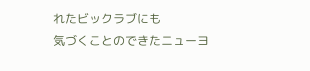れたビックラブにも
気づくことのできたニューヨ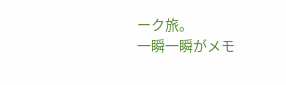ーク旅。
一瞬一瞬がメモ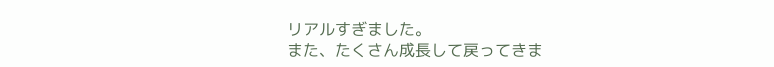リアルすぎました。
また、たくさん成長して戻ってきま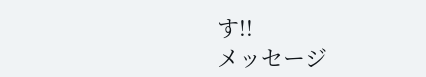す!!
メッセージ